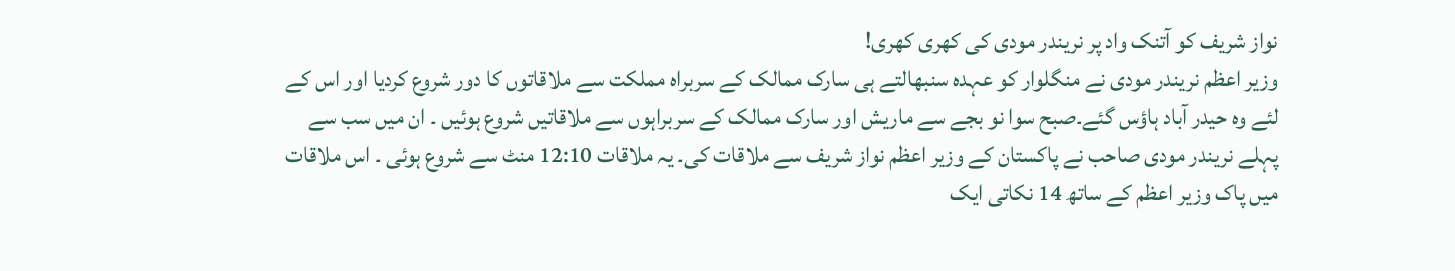نواز شریف کو آتنک واد پر نریندر مودی کی کھری کھری!
وزیر اعظم نریندر مودی نے منگلوار کو عہدہ سنبھالتے ہی سارک ممالک کے سربراہ مملکت سے ملاقاتوں کا دور شروع کردیا اور اس کے لئے وہ حیدر آباد ہاؤس گئے۔صبح سوا نو بجے سے ماریش اور سارک ممالک کے سربراہوں سے ملاقاتیں شروع ہوئیں ۔ ان میں سب سے پہلے نریندر مودی صاحب نے پاکستان کے وزیر اعظم نواز شریف سے ملاقات کی۔ یہ ملاقات 12:10 منٹ سے شروع ہوئی ۔ اس ملاقات میں پاک وزیر اعظم کے ساتھ 14 نکاتی ایک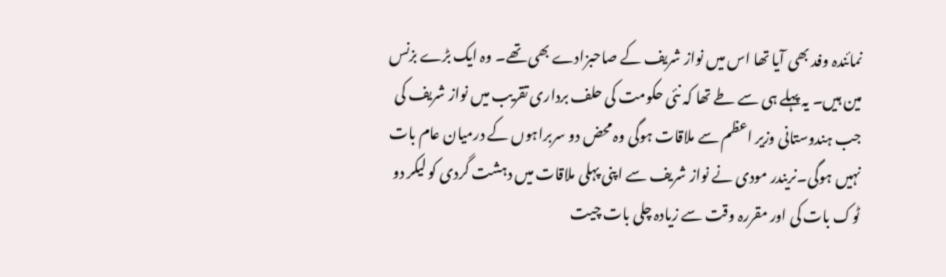نمائندہ وفد بھی آیا تھا اس میں نواز شریف کے صاحبزادے بھی تھے۔ وہ ایک بڑے بزنس مین ہیں۔ یہ پہلے ہی سے طے تھا کہ نئی حکومت کی حلف برداری تقریب میں نواز شریف کی جب ہندوستانی وزیر اعظم سے ملاقات ہوگی وہ محض دو سربراہوں کے درمیان عام بات نہیں ہوگی۔نریندر مودی نے نواز شریف سے اپنی پہلی ملاقات میں دہشت گردی کو لیکر دو ٹوک بات کی اور مقررہ وقت سے زیادہ چلی بات چیت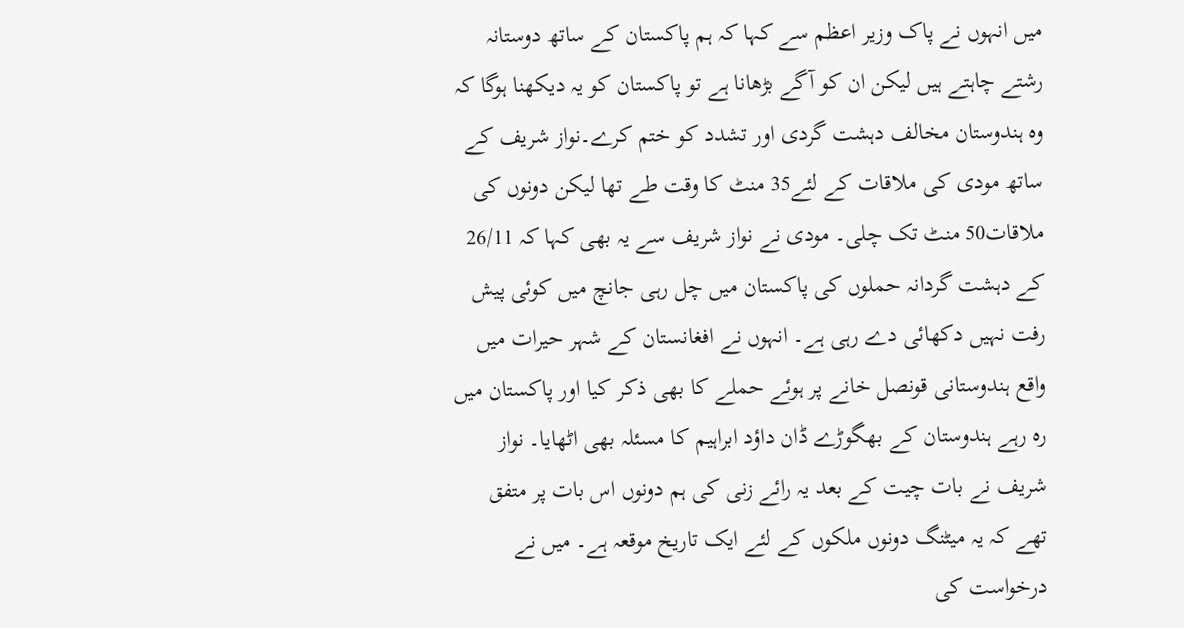میں انہوں نے پاک وزیر اعظم سے کہا کہ ہم پاکستان کے ساتھ دوستانہ رشتے چاہتے ہیں لیکن ان کو آگے بڑھانا ہے تو پاکستان کو یہ دیکھنا ہوگا کہ وہ ہندوستان مخالف دہشت گردی اور تشدد کو ختم کرے۔نواز شریف کے ساتھ مودی کی ملاقات کے لئے35 منٹ کا وقت طے تھا لیکن دونوں کی ملاقات50 منٹ تک چلی۔ مودی نے نواز شریف سے یہ بھی کہا کہ 26/11 کے دہشت گردانہ حملوں کی پاکستان میں چل رہی جانچ میں کوئی پیش رفت نہیں دکھائی دے رہی ہے۔ انہوں نے افغانستان کے شہر حیرات میں واقع ہندوستانی قونصل خانے پر ہوئے حملے کا بھی ذکر کیا اور پاکستان میں رہ رہے ہندوستان کے بھگوڑے ڈان داؤد ابراہیم کا مسئلہ بھی اٹھایا۔ نواز شریف نے بات چیت کے بعد یہ رائے زنی کی ہم دونوں اس بات پر متفق تھے کہ یہ میٹنگ دونوں ملکوں کے لئے ایک تاریخ موقعہ ہے۔ میں نے درخواست کی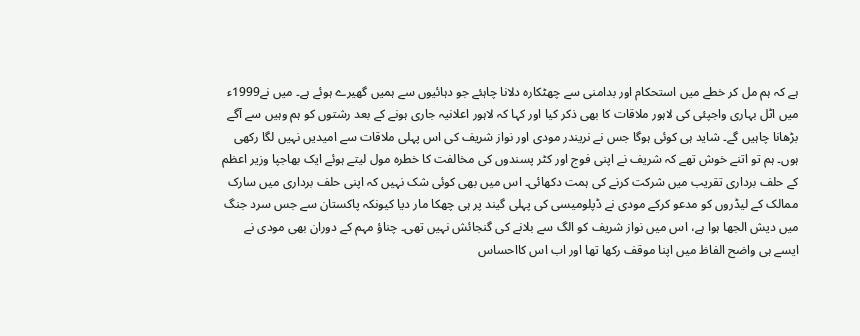ہے کہ ہم مل کر خطے میں استحکام اور بدامنی سے چھٹکارہ دلانا چاہئے جو دہائیوں سے ہمیں گھیرے ہوئے ہے۔ میں نے1999ء میں اٹل بہاری واجپئی کی لاہور ملاقات کا بھی ذکر کیا اور کہا کہ لاہور اعلانیہ جاری ہونے کے بعد رشتوں کو ہم وہیں سے آگے بڑھانا چاہیں گے۔ شاید ہی کوئی ہوگا جس نے نریندر مودی اور نواز شریف کی اس پہلی ملاقات سے امیدیں نہیں لگا رکھی ہوں۔ ہم تو اتنے خوش تھے کہ شریف نے اپنی فوج اور کٹر پسندوں کی مخالفت کا خطرہ مول لیتے ہوئے ایک بھاجپا وزیر اعظم کے حلف برداری تقریب میں شرکت کرنے کی ہمت دکھائی۔ اس میں بھی کوئی شک نہیں کہ اپنی حلف برداری میں سارک ممالک کے لیڈروں کو مدعو کرکے مودی نے ڈپلومیسی کی پہلی گیند پر ہی چھکا مار دیا کیونکہ پاکستان سے جس سرد جنگ میں دیش الجھا ہوا ہے، اس میں نواز شریف کو الگ سے بلانے کی گنجائش نہیں تھی۔ چناؤ مہم کے دوران بھی مودی نے ایسے ہی واضح الفاظ میں اپنا موقف رکھا تھا اور اب اس کااحساس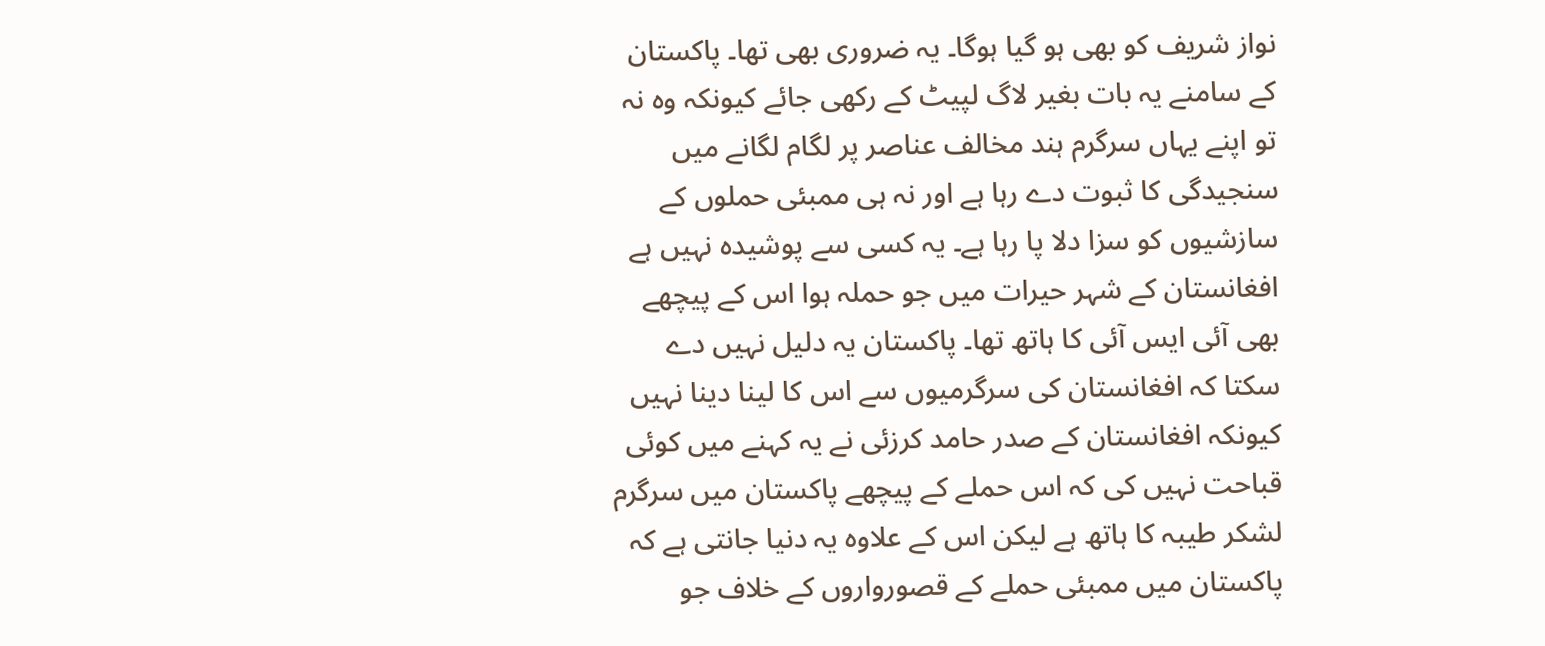نواز شریف کو بھی ہو گیا ہوگا۔ یہ ضروری بھی تھا۔ پاکستان کے سامنے یہ بات بغیر لاگ لپیٹ کے رکھی جائے کیونکہ وہ نہ تو اپنے یہاں سرگرم ہند مخالف عناصر پر لگام لگانے میں سنجیدگی کا ثبوت دے رہا ہے اور نہ ہی ممبئی حملوں کے سازشیوں کو سزا دلا پا رہا ہے۔ یہ کسی سے پوشیدہ نہیں ہے افغانستان کے شہر حیرات میں جو حملہ ہوا اس کے پیچھے بھی آئی ایس آئی کا ہاتھ تھا۔ پاکستان یہ دلیل نہیں دے سکتا کہ افغانستان کی سرگرمیوں سے اس کا لینا دینا نہیں کیونکہ افغانستان کے صدر حامد کرزئی نے یہ کہنے میں کوئی قباحت نہیں کی کہ اس حملے کے پیچھے پاکستان میں سرگرم لشکر طیبہ کا ہاتھ ہے لیکن اس کے علاوہ یہ دنیا جانتی ہے کہ پاکستان میں ممبئی حملے کے قصورواروں کے خلاف جو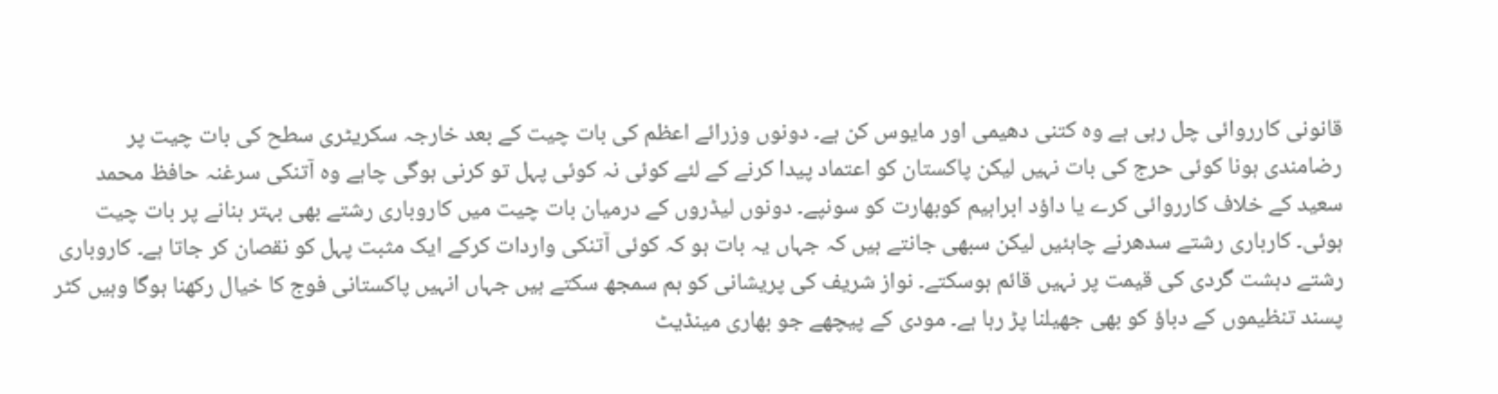قانونی کارروائی چل رہی ہے وہ کتنی دھیمی اور مایوس کن ہے۔ دونوں وزرائے اعظم کی بات چیت کے بعد خارجہ سکریٹری سطح کی بات چیت پر رضامندی ہونا کوئی حرج کی بات نہیں لیکن پاکستان کو اعتماد پیدا کرنے کے لئے کوئی نہ کوئی پہل تو کرنی ہوگی چاہے وہ آتنکی سرغنہ حافظ محمد سعید کے خلاف کارروائی کرے یا داؤد ابراہیم کوبھارت کو سونپے۔ دونوں لیڈروں کے درمیان بات چیت میں کاروباری رشتے بھی بہتر بنانے پر بات چیت ہوئی۔ کارباری رشتے سدھرنے چاہئیں لیکن سبھی جانتے ہیں کہ جہاں یہ بات ہو کہ کوئی آتنکی واردات کرکے ایک مثبت پہل کو نقصان کر جاتا ہے۔ کاروباری رشتے دہشت گردی کی قیمت پر نہیں قائم ہوسکتے۔ نواز شریف کی پریشانی کو ہم سمجھ سکتے ہیں جہاں انہیں پاکستانی فوج کا خیال رکھنا ہوگا وہیں کٹر پسند تنظیموں کے دباؤ کو بھی جھیلنا پڑ رہا ہے۔ مودی کے پیچھے جو بھاری مینڈیٹ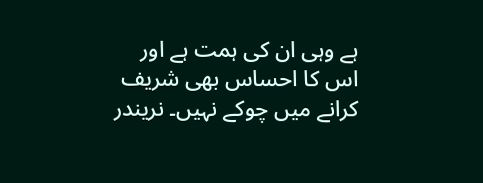ہے وہی ان کی ہمت ہے اور اس کا احساس بھی شریف کرانے میں چوکے نہیں۔ نریندر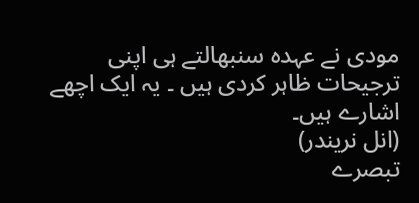مودی نے عہدہ سنبھالتے ہی اپنی ترجیحات ظاہر کردی ہیں ۔ یہ ایک اچھے اشارے ہیں۔
(انل نریندر)
تبصرے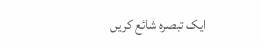ایک تبصرہ شائع کریں